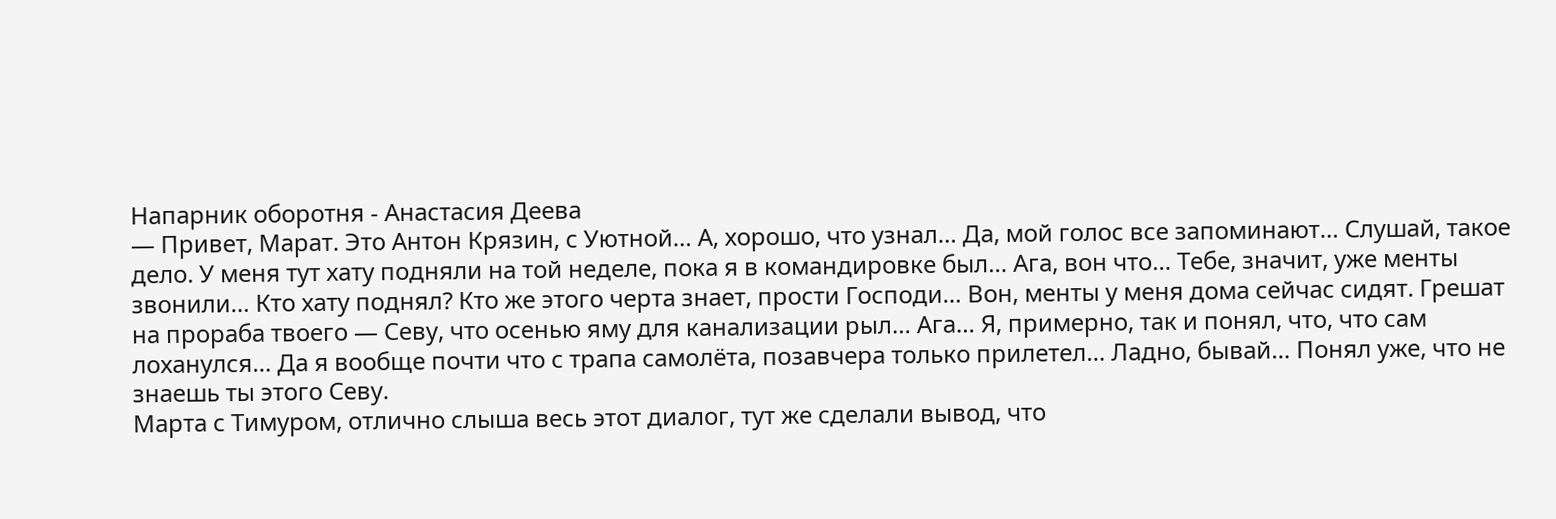Напарник оборотня - Анастасия Деева
— Привет, Марат. Это Антон Крязин, с Уютной… А, хорошо, что узнал… Да, мой голос все запоминают… Слушай, такое дело. У меня тут хату подняли на той неделе, пока я в командировке был… Ага, вон что… Тебе, значит, уже менты звонили… Кто хату поднял? Кто же этого черта знает, прости Господи… Вон, менты у меня дома сейчас сидят. Грешат на прораба твоего — Севу, что осенью яму для канализации рыл… Ага… Я, примерно, так и понял, что, что сам лоханулся… Да я вообще почти что с трапа самолёта, позавчера только прилетел… Ладно, бывай… Понял уже, что не знаешь ты этого Севу.
Марта с Тимуром, отлично слыша весь этот диалог, тут же сделали вывод, что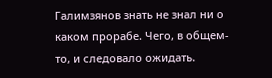Галимзянов знать не знал ни о каком прорабе. Чего, в общем-то, и следовало ожидать.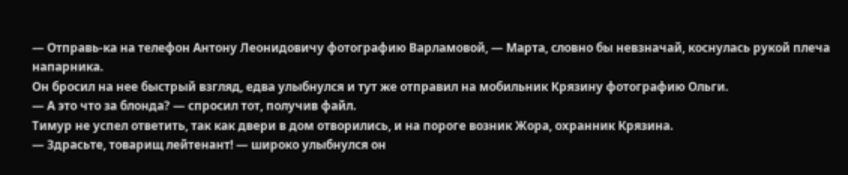— Отправь-ка на телефон Антону Леонидовичу фотографию Варламовой, — Марта, словно бы невзначай, коснулась рукой плеча напарника.
Он бросил на нее быстрый взгляд, едва улыбнулся и тут же отправил на мобильник Крязину фотографию Ольги.
— А это что за блонда? — спросил тот, получив файл.
Тимур не успел ответить, так как двери в дом отворились, и на пороге возник Жора, охранник Крязина.
— Здрасьте, товарищ лейтенант! — широко улыбнулся он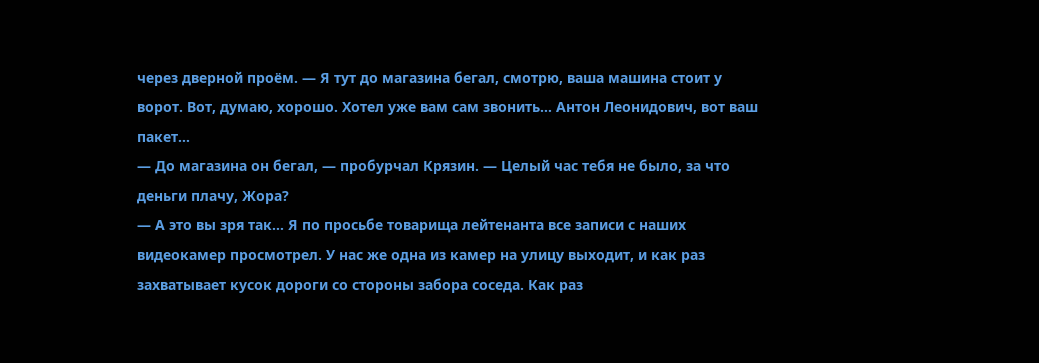через дверной проём. — Я тут до магазина бегал, смотрю, ваша машина стоит у ворот. Вот, думаю, хорошо. Хотел уже вам сам звонить… Антон Леонидович, вот ваш пакет…
— До магазина он бегал, — пробурчал Крязин. — Целый час тебя не было, за что деньги плачу, Жора?
— А это вы зря так… Я по просьбе товарища лейтенанта все записи с наших видеокамер просмотрел. У нас же одна из камер на улицу выходит, и как раз захватывает кусок дороги со стороны забора соседа. Как раз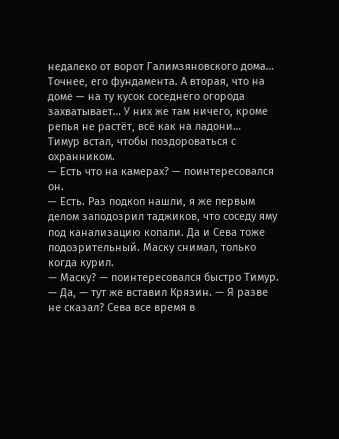недалеко от ворот Галимзяновского дома… Точнее, его фундамента. А вторая, что на доме — на ту кусок соседнего огорода захватывает… У них же там ничего, кроме репья не растёт, всё как на ладони…
Тимур встал, чтобы поздороваться с охранником.
— Есть что на камерах? — поинтересовался он.
— Есть. Раз подкоп нашли, я же первым делом заподозрил таджиков, что соседу яму под канализацию копали. Да и Сева тоже подозрительный. Маску снимал, только когда курил.
— Маску? — поинтересовался быстро Тимур.
— Да, — тут же вставил Крязин. — Я разве не сказал? Сева все время в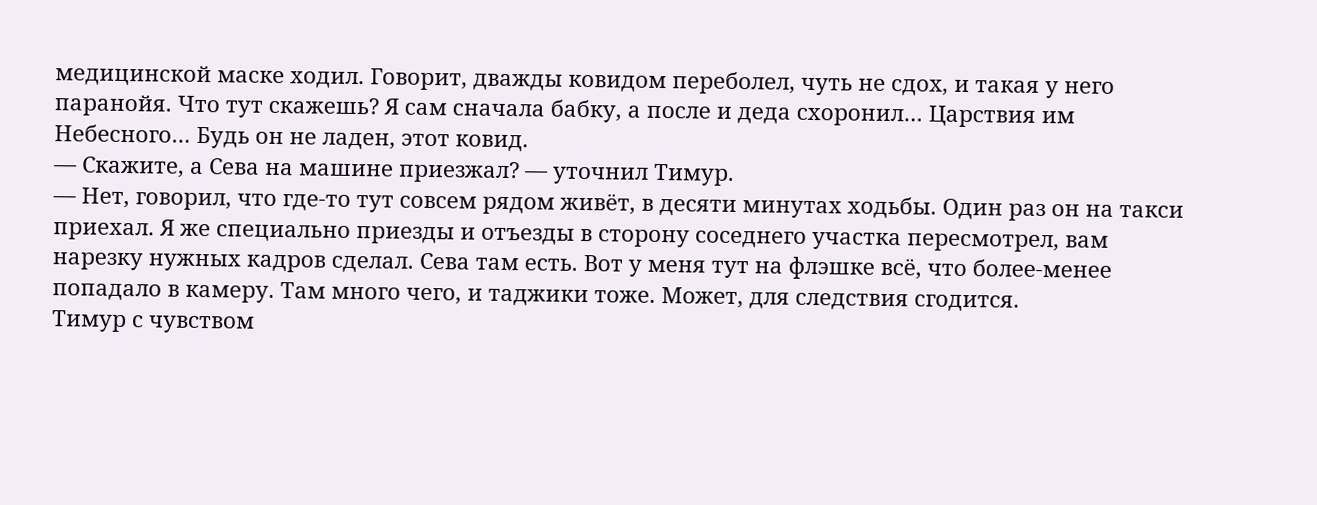медицинской маске ходил. Говорит, дважды ковидом переболел, чуть не сдох, и такая у него паранойя. Что тут скажешь? Я сам сначала бабку, а после и деда схоронил… Царствия им Небесного… Будь он не ладен, этот ковид.
— Скажите, а Сева на машине приезжал? — уточнил Тимур.
— Нет, говорил, что где-то тут совсем рядом живёт, в десяти минутах ходьбы. Один раз он на такси приехал. Я же специально приезды и отъезды в сторону соседнего участка пересмотрел, вам нарезку нужных кадров сделал. Сева там есть. Вот у меня тут на флэшке всё, что более-менее попадало в камеру. Там много чего, и таджики тоже. Может, для следствия сгодится.
Тимур с чувством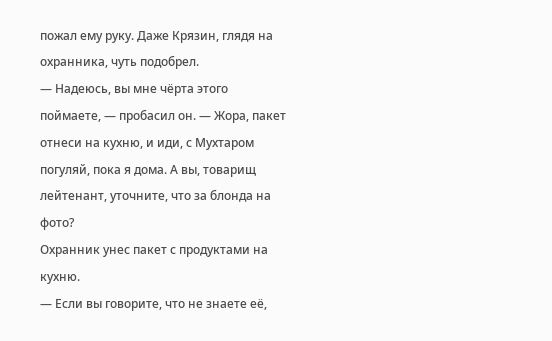пожал ему руку. Даже Крязин, глядя на охранника, чуть подобрел.
— Надеюсь, вы мне чёрта этого поймаете, — пробасил он. — Жора, пакет отнеси на кухню, и иди, с Мухтаром погуляй, пока я дома. А вы, товарищ лейтенант, уточните, что за блонда на фото?
Охранник унес пакет с продуктами на кухню.
— Если вы говорите, что не знаете её,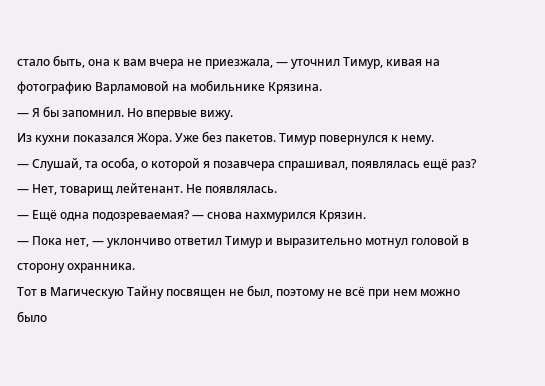стало быть, она к вам вчера не приезжала, — уточнил Тимур, кивая на фотографию Варламовой на мобильнике Крязина.
— Я бы запомнил. Но впервые вижу.
Из кухни показался Жора. Уже без пакетов. Тимур повернулся к нему.
— Слушай, та особа, о которой я позавчера спрашивал, появлялась ещё раз?
— Нет, товарищ лейтенант. Не появлялась.
— Ещё одна подозреваемая? — снова нахмурился Крязин.
— Пока нет, — уклончиво ответил Тимур и выразительно мотнул головой в сторону охранника.
Тот в Магическую Тайну посвящен не был, поэтому не всё при нем можно было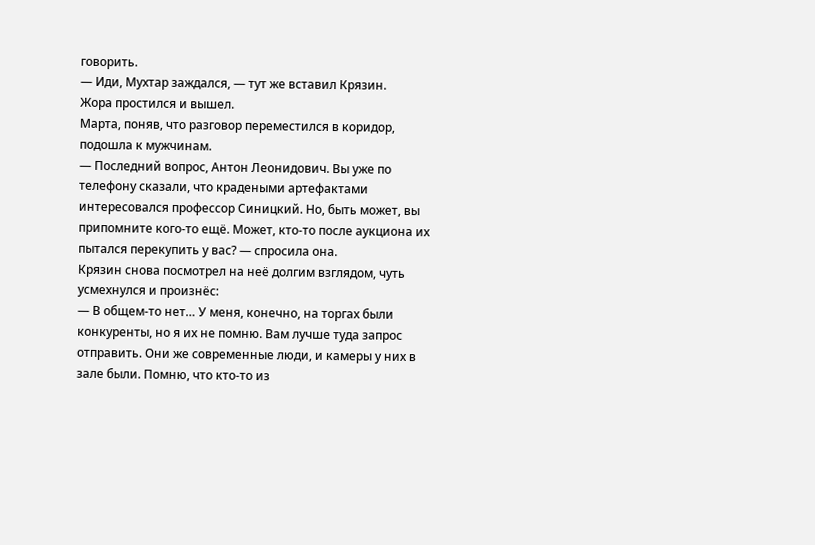говорить.
— Иди, Мухтар заждался, — тут же вставил Крязин.
Жора простился и вышел.
Марта, поняв, что разговор переместился в коридор, подошла к мужчинам.
— Последний вопрос, Антон Леонидович. Вы уже по телефону сказали, что крадеными артефактами интересовался профессор Синицкий. Но, быть может, вы припомните кого-то ещё. Может, кто-то после аукциона их пытался перекупить у вас? — спросила она.
Крязин снова посмотрел на неё долгим взглядом, чуть усмехнулся и произнёс:
— В общем-то нет… У меня, конечно, на торгах были конкуренты, но я их не помню. Вам лучше туда запрос отправить. Они же современные люди, и камеры у них в зале были. Помню, что кто-то из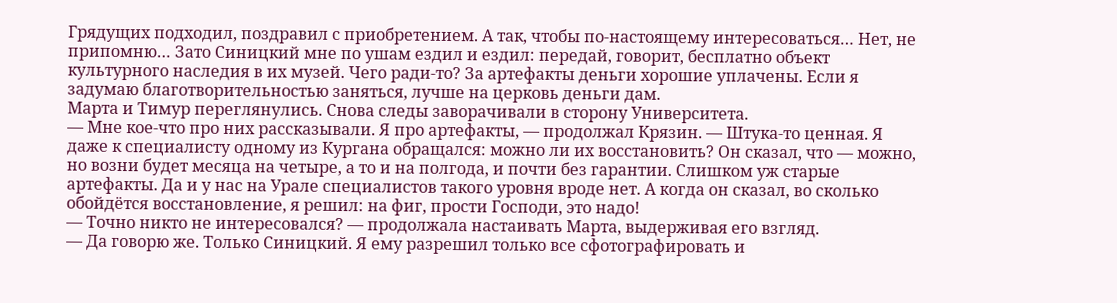Грядущих подходил, поздравил с приобретением. А так, чтобы по-настоящему интересоваться… Нет, не припомню… Зато Синицкий мне по ушам ездил и ездил: передай, говорит, бесплатно объект культурного наследия в их музей. Чего ради-то? За артефакты деньги хорошие уплачены. Если я задумаю благотворительностью заняться, лучше на церковь деньги дам.
Марта и Тимур переглянулись. Снова следы заворачивали в сторону Университета.
— Мне кое-что про них рассказывали. Я про артефакты, — продолжал Крязин. — Штука-то ценная. Я даже к специалисту одному из Кургана обращался: можно ли их восстановить? Он сказал, что — можно, но возни будет месяца на четыре, а то и на полгода, и почти без гарантии. Слишком уж старые артефакты. Да и у нас на Урале специалистов такого уровня вроде нет. А когда он сказал, во сколько обойдётся восстановление, я решил: на фиг, прости Господи, это надо!
— Точно никто не интересовался? — продолжала настаивать Марта, выдерживая его взгляд.
— Да говорю же. Только Синицкий. Я ему разрешил только все сфотографировать и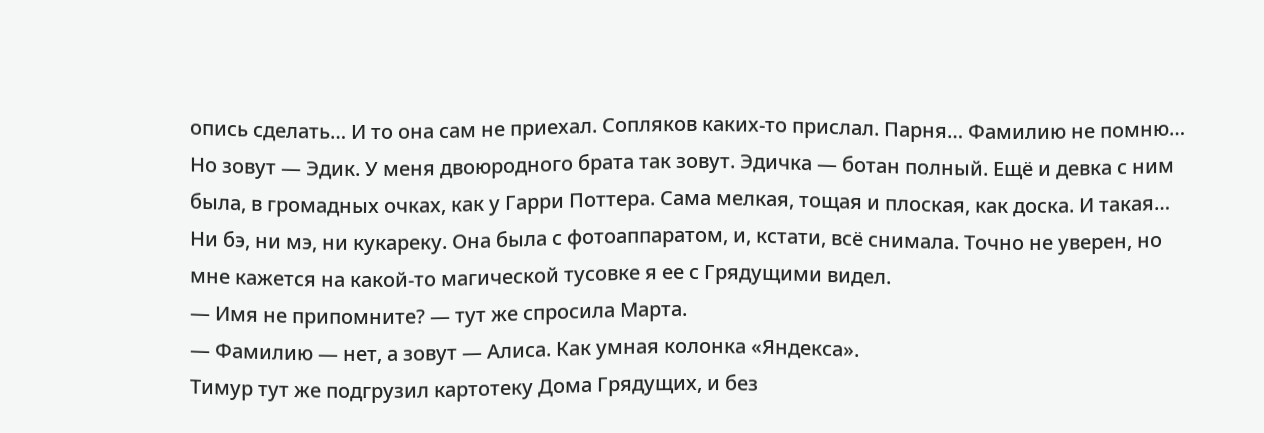опись сделать… И то она сам не приехал. Сопляков каких-то прислал. Парня… Фамилию не помню… Но зовут — Эдик. У меня двоюродного брата так зовут. Эдичка — ботан полный. Ещё и девка с ним была, в громадных очках, как у Гарри Поттера. Сама мелкая, тощая и плоская, как доска. И такая… Ни бэ, ни мэ, ни кукареку. Она была с фотоаппаратом, и, кстати, всё снимала. Точно не уверен, но мне кажется на какой-то магической тусовке я ее с Грядущими видел.
— Имя не припомните? — тут же спросила Марта.
— Фамилию — нет, а зовут — Алиса. Как умная колонка «Яндекса».
Тимур тут же подгрузил картотеку Дома Грядущих, и без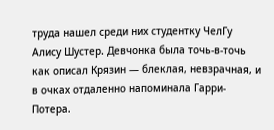труда нашел среди них студентку ЧелГу Алису Шустер. Девчонка была точь-в-точь как описал Крязин — блеклая, невзрачная, и в очках отдаленно напоминала Гарри-Потера.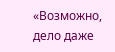«Возможно, дело даже